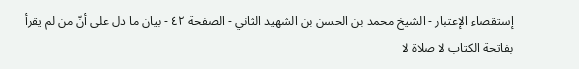إستقصاء الإعتبار - الشيخ محمد بن الحسن بن الشهيد الثاني - الصفحة ٤٢ - بيان ما دل على أنّ من لم يقرأ بفاتحة الكتاب لا صلاة لا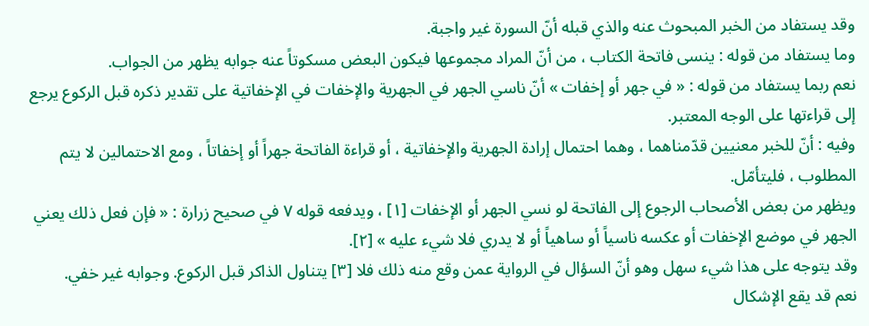وقد يستفاد من الخبر المبحوث عنه والذي قبله أنّ السورة غير واجبة.
وما يستفاد من قوله : ينسى فاتحة الكتاب ، من أنّ المراد مجموعها فيكون البعض مسكوتاً عنه جوابه يظهر من الجواب.
نعم ربما يستفاد من قوله : « في جهر أو إخفات » أنّ ناسي الجهر في الجهرية والإخفات في الإخفاتية على تقدير ذكره قبل الركوع يرجع إلى قراءتها على الوجه المعتبر.
وفيه : أنّ للخبر معنيين قدّمناهما ، وهما احتمال إرادة الجهرية والإخفاتية ، أو قراءة الفاتحة جهراً أو إخفاتاً ، ومع الاحتمالين لا يتم المطلوب ، فليتأمّل.
ويظهر من بعض الأصحاب الرجوع إلى الفاتحة لو نسي الجهر أو الإخفات [١] ، ويدفعه قوله ٧ في صحيح زرارة : « فإن فعل ذلك يعني الجهر في موضع الإخفات أو عكسه ناسياً أو ساهياً أو لا يدري فلا شيء عليه » [٢].
وقد يتوجه على هذا شيء سهل وهو أنّ السؤال في الرواية عمن وقع منه ذلك فلا [٣] يتناول الذاكر قبل الركوع. وجوابه غير خفي.
نعم قد يقع الإشكال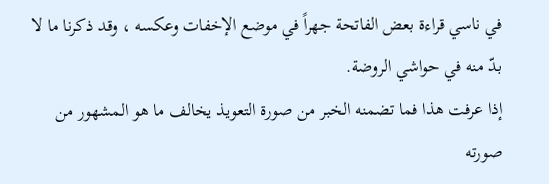في ناسي قراءة بعض الفاتحة جهراً في موضع الإخفات وعكسه ، وقد ذكرنا ما لا بدّ منه في حواشي الروضة.
إذا عرفت هذا فما تضمنه الخبر من صورة التعويذ يخالف ما هو المشهور من صورته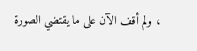، ولم أقف الآن على ما يقتضي الصورة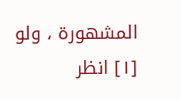المشهورة ، ولو
[١] انظر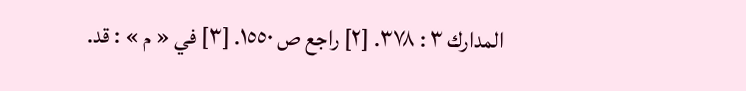المدارك ٣ : ٣٧٨. [٢] راجع ص ١٥٥٠. [٣] في « م » : قد.